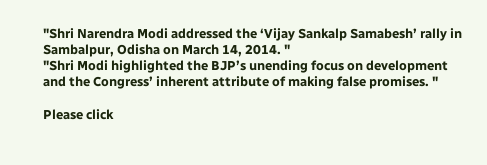"Shri Narendra Modi addressed the ‘Vijay Sankalp Samabesh’ rally in Sambalpur, Odisha on March 14, 2014. "
"Shri Modi highlighted the BJP’s unending focus on development and the Congress’ inherent attribute of making false promises. "

Please click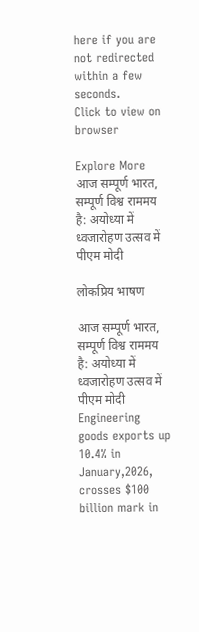here if you are not redirected within a few seconds.
Click to view on browser

Explore More
आज सम्पूर्ण भारत, सम्पूर्ण विश्व राममय है: अयोध्या में ध्वजारोहण उत्सव में पीएम मोदी

लोकप्रिय भाषण

आज सम्पूर्ण भारत, सम्पूर्ण विश्व राममय है: अयोध्या में ध्वजारोहण उत्सव में पीएम मोदी
Engineering goods exports up 10.4% in January,2026, crosses $100 billion mark in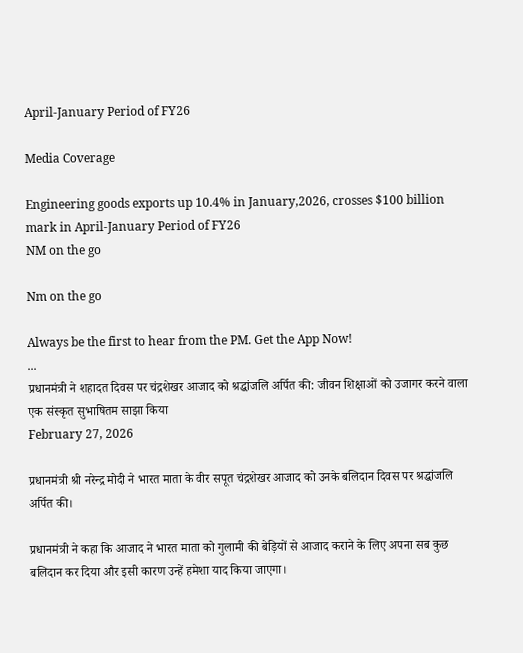April-January Period of FY26

Media Coverage

Engineering goods exports up 10.4% in January,2026, crosses $100 billion mark in April-January Period of FY26
NM on the go

Nm on the go

Always be the first to hear from the PM. Get the App Now!
...
प्रधानमंत्री ने शहादत दिवस पर चंद्रशेखर आजाद को श्रद्धांजलि अर्पित की: जीवन शिक्षाओं को उजागर करने वाला एक संस्कृत सुभाषितम साझा किया
February 27, 2026

प्रधानमंत्री श्री नरेन्द्र मोदी ने भारत माता के वीर सपूत चंद्रशेखर आजाद को उनके बलिदान दिवस पर श्रद्धांजलि अर्पित की।

प्रधानमंत्री ने कहा कि आजाद ने भारत माता को गुलामी की बेड़ियों से आजाद कराने के लिए अपना सब कुछ बलिदान कर दिया और इसी कारण उन्हें हमेशा याद किया जाएगा।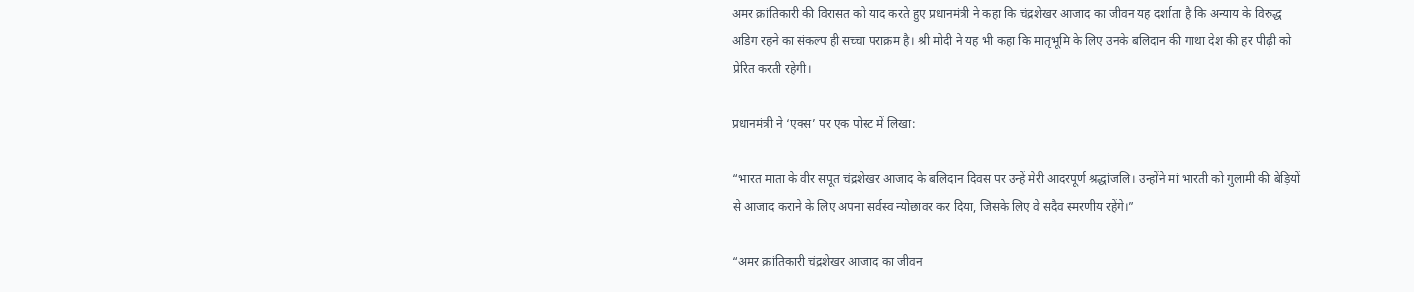अमर क्रांतिकारी की विरासत को याद करते हुए प्रधानमंत्री ने कहा कि चंद्रशेखर आजाद का जीवन यह दर्शाता है कि अन्याय के विरुद्ध अडिग रहने का संकल्प ही सच्चा पराक्रम है। श्री मोदी ने यह भी कहा कि मातृभूमि के लिए उनके बलिदान की गाथा देश की हर पीढ़ी को प्रेरित करती रहेगी।

प्रधानमंत्री ने ‘एक्स’ पर एक पोस्ट में लिखा:

“भारत माता के वीर सपूत चंद्रशेखर आजाद के बलिदान दिवस पर उन्हें मेरी आदरपूर्ण श्रद्धांजलि। उन्होंने मां भारती को गुलामी की बेड़ियों से आजाद कराने के लिए अपना सर्वस्व न्योछावर कर दिया, जिसके लिए वे सदैव स्मरणीय रहेंगे।”

“अमर क्रांतिकारी चंद्रशेखर आजाद का जीवन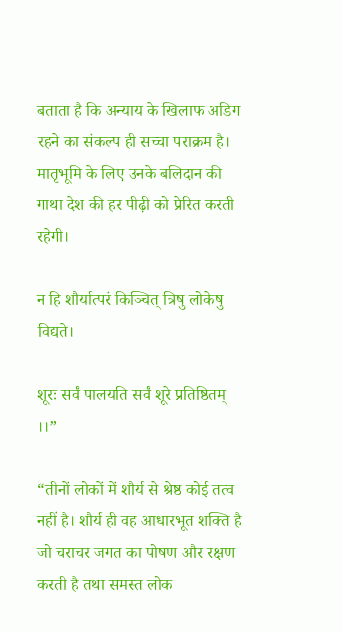बताता है कि अन्याय के खिलाफ अडिग रहने का संकल्प ही सच्चा पराक्रम है। मातृभूमि के लिए उनके बलिदान की गाथा देश की हर पीढ़ी को प्रेरित करती रहेगी।

न हि शौर्यात्परं किञ्चित् त्रिषु लोकेषु विद्यते।

शूरः सर्वं पालयति सर्वं शूरे प्रतिष्ठितम् ।।”

“तीनों लोकों में शौर्य से श्रेष्ठ कोई तत्व नहीं है। शौर्य ही वह आधारभूत शक्ति है जो चराचर जगत का पोषण और रक्षण करती है तथा समस्त लोक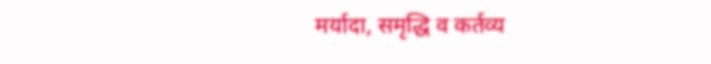मर्यादा, समृद्धि व कर्तव्य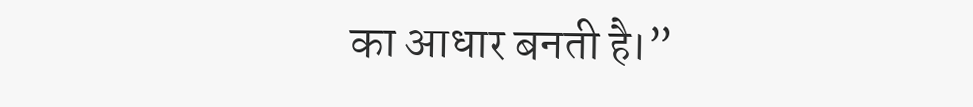का आधार बनती है।”